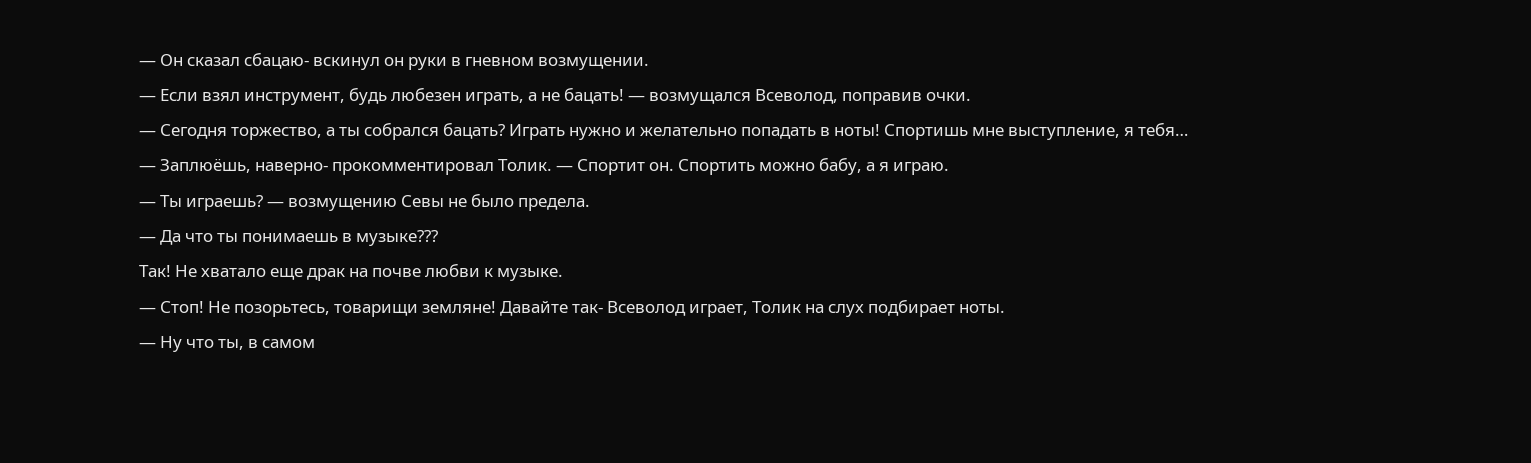— Он сказал сбацаю- вскинул он руки в гневном возмущении.
— Если взял инструмент, будь любезен играть, а не бацать! — возмущался Всеволод, поправив очки.
— Сегодня торжество, а ты собрался бацать? Играть нужно и желательно попадать в ноты! Спортишь мне выступление, я тебя…
— Заплюёшь, наверно- прокомментировал Толик. — Спортит он. Спортить можно бабу, а я играю.
— Ты играешь? — возмущению Севы не было предела.
— Да что ты понимаешь в музыке???
Так! Не хватало еще драк на почве любви к музыке.
— Стоп! Не позорьтесь, товарищи земляне! Давайте так- Всеволод играет, Толик на слух подбирает ноты.
— Ну что ты, в самом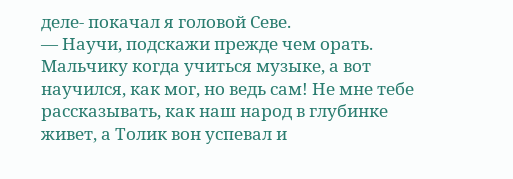деле- покачал я головой Севе.
— Научи, подскажи прежде чем орать. Мальчику когда учиться музыке, а вот научился, как мог, но ведь сам! Не мне тебе рассказывать, как наш народ в глубинке живет, а Толик вон успевал и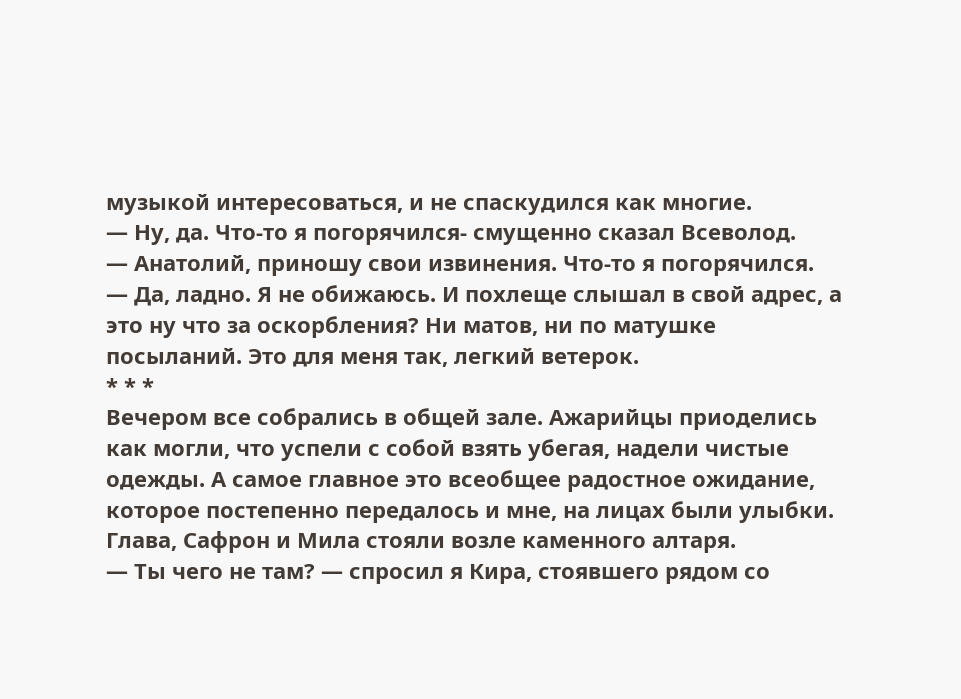музыкой интересоваться, и не спаскудился как многие.
— Ну, да. Что-то я погорячился- смущенно сказал Всеволод.
— Анатолий, приношу свои извинения. Что-то я погорячился.
— Да, ладно. Я не обижаюсь. И похлеще слышал в свой адрес, а это ну что за оскорбления? Ни матов, ни по матушке посыланий. Это для меня так, легкий ветерок.
* * *
Вечером все собрались в общей зале. Ажарийцы приоделись как могли, что успели с собой взять убегая, надели чистые одежды. А самое главное это всеобщее радостное ожидание, которое постепенно передалось и мне, на лицах были улыбки. Глава, Сафрон и Мила стояли возле каменного алтаря.
— Ты чего не там? — спросил я Кира, стоявшего рядом со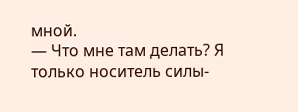мной.
— Что мне там делать? Я только носитель силы-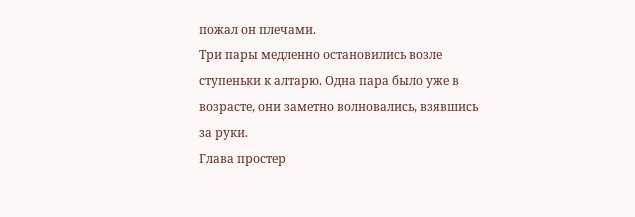пожал он плечами.
Три пары медленно остановились возле ступеньки к алтарю. Одна пара было уже в возрасте, они заметно волновались, взявшись за руки.
Глава простер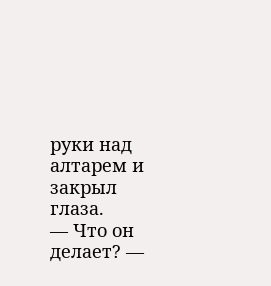руки над алтарем и закрыл глаза.
— Что он делает? —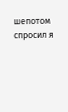шепотом спросил я